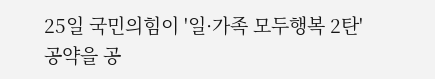25일 국민의힘이 '일·가족 모두행복 2탄' 공약을 공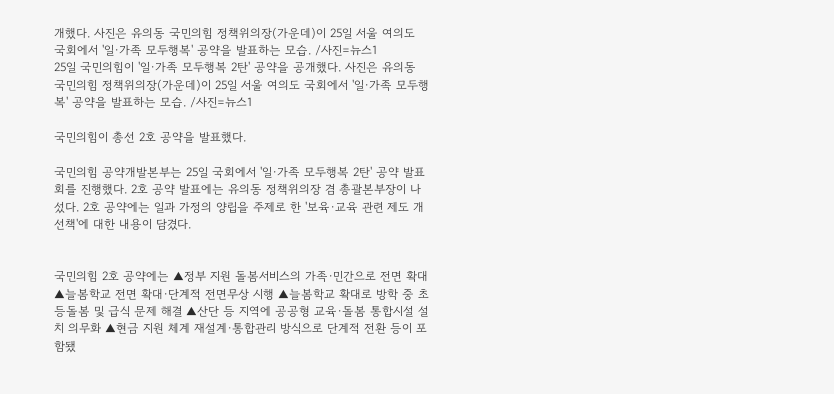개했다. 사진은 유의동 국민의힘 정책위의장(가운데)이 25일 서울 여의도 국회에서 '일·가족 모두행복' 공약을 발표하는 모습. /사진=뉴스1
25일 국민의힘이 '일·가족 모두행복 2탄' 공약을 공개했다. 사진은 유의동 국민의힘 정책위의장(가운데)이 25일 서울 여의도 국회에서 '일·가족 모두행복' 공약을 발표하는 모습. /사진=뉴스1

국민의힘이 총선 2호 공약을 발표했다.

국민의힘 공약개발본부는 25일 국회에서 '일·가족 모두행복 2탄' 공약 발표회를 진행했다. 2호 공약 발표에는 유의동 정책위의장 겸 총괄본부장이 나섰다. 2호 공약에는 일과 가정의 양립을 주제로 한 '보육·교육 관련 제도 개선책'에 대한 내용이 담겼다.


국민의힘 2호 공약에는 ▲정부 지원 돌봄서비스의 가족·민간으로 전면 확대 ▲늘봄학교 전면 확대·단계적 전면무상 시행 ▲늘봄학교 확대로 방학 중 초등돌봄 및 급식 문제 해결 ▲산단 등 지역에 공공형 교육·돌봄 통합시설 설치 의무화 ▲현금 지원 체계 재설계·통합관리 방식으로 단계적 전환 등이 포함됐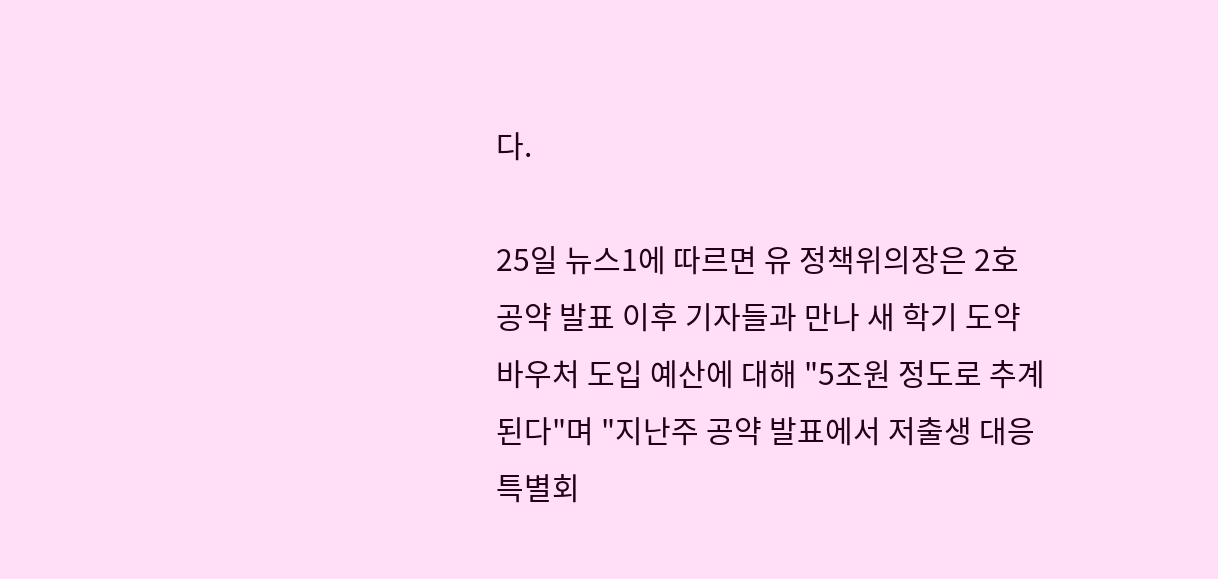다.

25일 뉴스1에 따르면 유 정책위의장은 2호 공약 발표 이후 기자들과 만나 새 학기 도약 바우처 도입 예산에 대해 "5조원 정도로 추계된다"며 "지난주 공약 발표에서 저출생 대응 특별회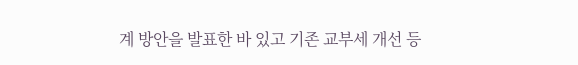계 방안을 발표한 바 있고 기존 교부세 개선 등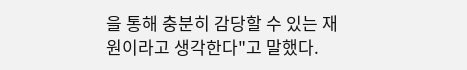을 통해 충분히 감당할 수 있는 재원이라고 생각한다"고 말했다.